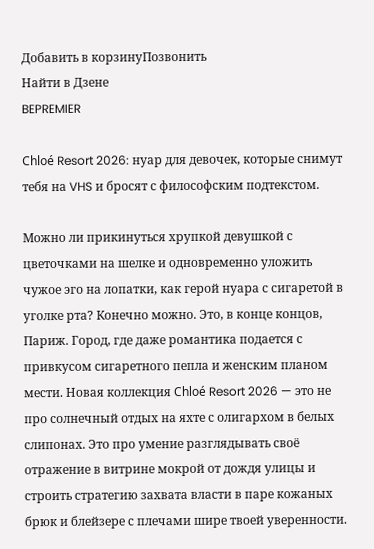Добавить в корзинуПозвонить
Найти в Дзене
BEPREMIER

Chloé Resort 2026: нуар для девочек, которые снимут тебя на VHS и бросят с философским подтекстом.

Можно ли прикинуться хрупкой девушкой с цветочками на шелке и одновременно уложить чужое эго на лопатки, как герой нуара с сигаретой в уголке рта? Конечно можно. Это, в конце концов, Париж. Город, где даже романтика подается с привкусом сигаретного пепла и женским планом мести. Новая коллекция Chloé Resort 2026 — это не про солнечный отдых на яхте с олигархом в белых слипонах. Это про умение разглядывать своё отражение в витрине мокрой от дождя улицы и строить стратегию захвата власти в паре кожаных брюк и блейзере с плечами шире твоей уверенности.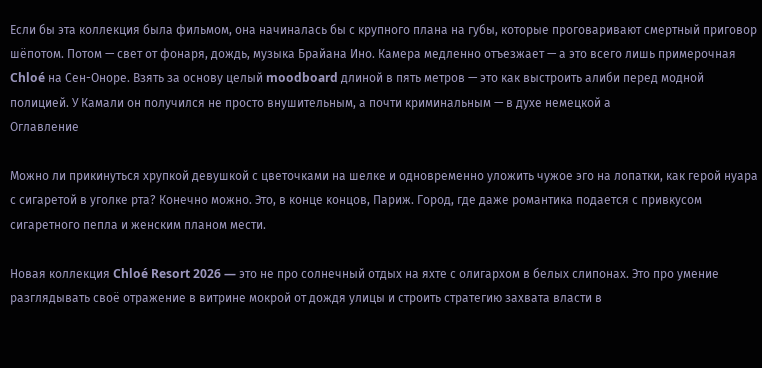Если бы эта коллекция была фильмом, она начиналась бы с крупного плана на губы, которые проговаривают смертный приговор шёпотом. Потом — свет от фонаря, дождь, музыка Брайана Ино. Камера медленно отъезжает — а это всего лишь примерочная Chloé на Сен-Оноре. Взять за основу целый moodboard длиной в пять метров — это как выстроить алиби перед модной полицией. У Камали он получился не просто внушительным, а почти криминальным — в духе немецкой а
Оглавление

Можно ли прикинуться хрупкой девушкой с цветочками на шелке и одновременно уложить чужое эго на лопатки, как герой нуара с сигаретой в уголке рта? Конечно можно. Это, в конце концов, Париж. Город, где даже романтика подается с привкусом сигаретного пепла и женским планом мести.

Новая коллекция Chloé Resort 2026 — это не про солнечный отдых на яхте с олигархом в белых слипонах. Это про умение разглядывать своё отражение в витрине мокрой от дождя улицы и строить стратегию захвата власти в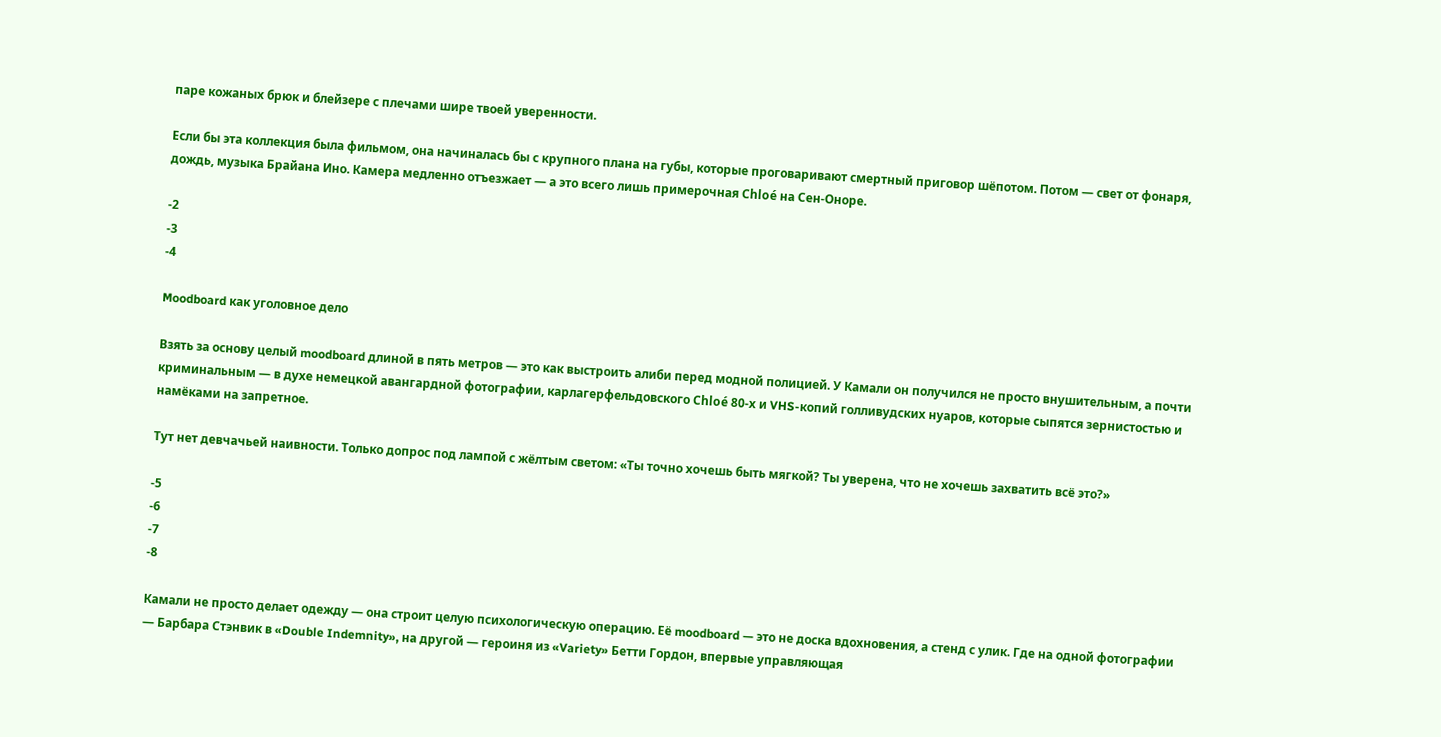паре кожаных брюк и блейзере с плечами шире твоей уверенности.

Если бы эта коллекция была фильмом, она начиналась бы с крупного плана на губы, которые проговаривают смертный приговор шёпотом. Потом — свет от фонаря, дождь, музыка Брайана Ино. Камера медленно отъезжает — а это всего лишь примерочная Chloé на Сен-Оноре.

-2
-3
-4

Moodboard как уголовное дело

Взять за основу целый moodboard длиной в пять метров — это как выстроить алиби перед модной полицией. У Камали он получился не просто внушительным, а почти криминальным — в духе немецкой авангардной фотографии, карлагерфельдовского Chloé 80-х и VHS-копий голливудских нуаров, которые сыпятся зернистостью и намёками на запретное.

Тут нет девчачьей наивности. Только допрос под лампой с жёлтым светом: «Ты точно хочешь быть мягкой? Ты уверена, что не хочешь захватить всё это?»

-5
-6
-7
-8

Камали не просто делает одежду — она строит целую психологическую операцию. Её moodboard — это не доска вдохновения, а стенд с улик. Где на одной фотографии — Барбара Стэнвик в «Double Indemnity», на другой — героиня из «Variety» Бетти Гордон, впервые управляющая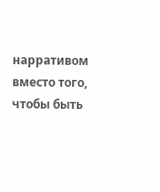нарративом вместо того, чтобы быть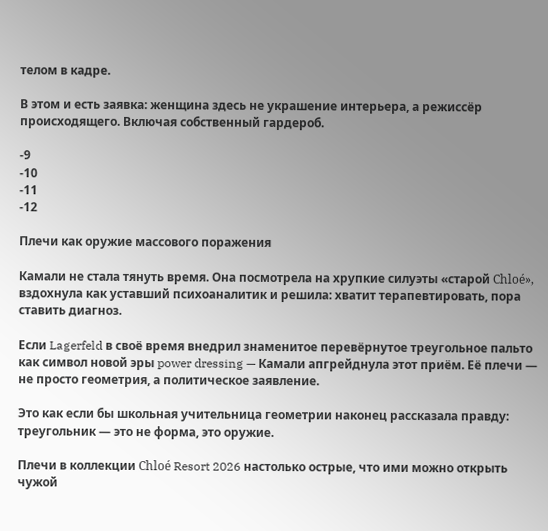телом в кадре.

В этом и есть заявка: женщина здесь не украшение интерьера, а режиссёр происходящего. Включая собственный гардероб.

-9
-10
-11
-12

Плечи как оружие массового поражения

Камали не стала тянуть время. Она посмотрела на хрупкие силуэты «старой Chloé», вздохнула как уставший психоаналитик и решила: хватит терапевтировать, пора ставить диагноз.

Если Lagerfeld в своё время внедрил знаменитое перевёрнутое треугольное пальто как символ новой эры power dressing — Камали апгрейднула этот приём. Её плечи — не просто геометрия, а политическое заявление.

Это как если бы школьная учительница геометрии наконец рассказала правду: треугольник — это не форма, это оружие.

Плечи в коллекции Chloé Resort 2026 настолько острые, что ими можно открыть чужой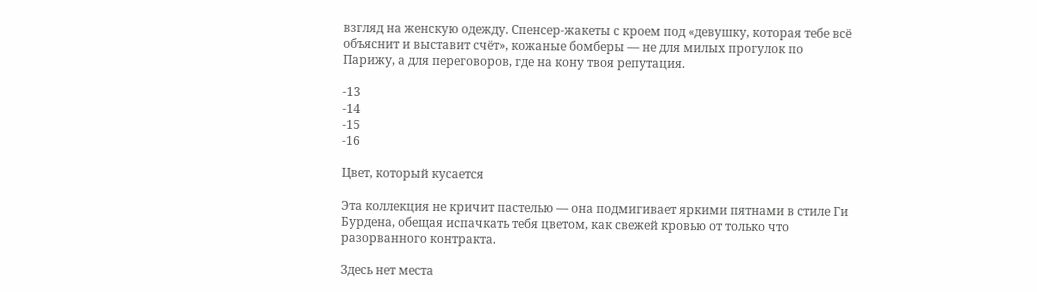взгляд на женскую одежду. Спенсер-жакеты с кроем под «девушку, которая тебе всё объяснит и выставит счёт», кожаные бомберы — не для милых прогулок по Парижу, а для переговоров, где на кону твоя репутация.

-13
-14
-15
-16

Цвет, который кусается

Эта коллекция не кричит пастелью — она подмигивает яркими пятнами в стиле Ги Бурдена, обещая испачкать тебя цветом, как свежей кровью от только что разорванного контракта.

Здесь нет места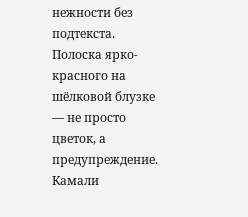нежности без подтекста. Полоска ярко-красного на шёлковой блузке — не просто цветок, а предупреждение. Камали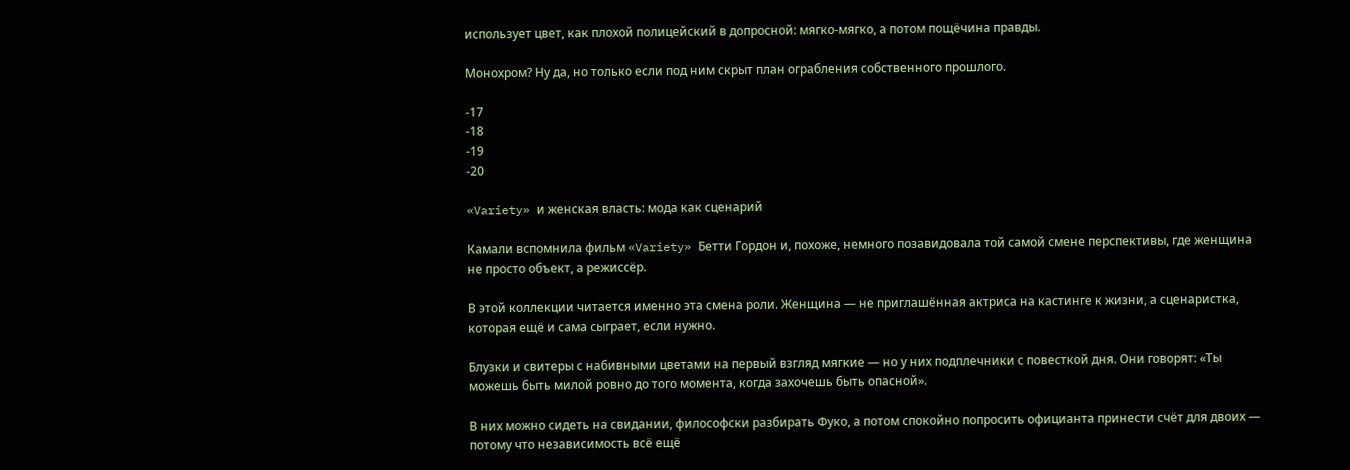использует цвет, как плохой полицейский в допросной: мягко-мягко, а потом пощёчина правды.

Монохром? Ну да, но только если под ним скрыт план ограбления собственного прошлого.

-17
-18
-19
-20

«Variety» и женская власть: мода как сценарий

Камали вспомнила фильм «Variety» Бетти Гордон и, похоже, немного позавидовала той самой смене перспективы, где женщина не просто объект, а режиссёр.

В этой коллекции читается именно эта смена роли. Женщина — не приглашённая актриса на кастинге к жизни, а сценаристка, которая ещё и сама сыграет, если нужно.

Блузки и свитеры с набивными цветами на первый взгляд мягкие — но у них подплечники с повесткой дня. Они говорят: «Ты можешь быть милой ровно до того момента, когда захочешь быть опасной».

В них можно сидеть на свидании, философски разбирать Фуко, а потом спокойно попросить официанта принести счёт для двоих — потому что независимость всё ещё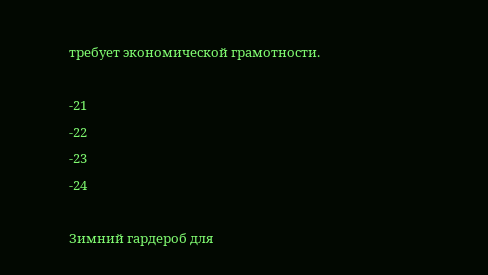требует экономической грамотности.

-21
-22
-23
-24

Зимний гардероб для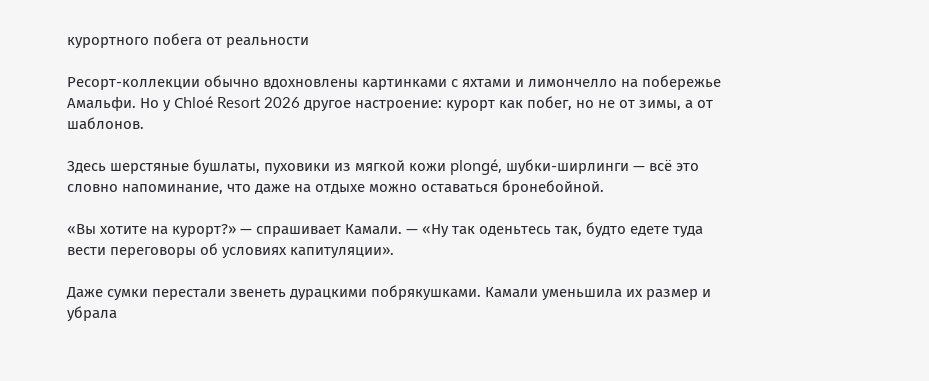курортного побега от реальности

Ресорт-коллекции обычно вдохновлены картинками с яхтами и лимончелло на побережье Амальфи. Но у Chloé Resort 2026 другое настроение: курорт как побег, но не от зимы, а от шаблонов.

Здесь шерстяные бушлаты, пуховики из мягкой кожи plongé, шубки-ширлинги — всё это словно напоминание, что даже на отдыхе можно оставаться бронебойной.

«Вы хотите на курорт?» — спрашивает Камали. — «Ну так оденьтесь так, будто едете туда вести переговоры об условиях капитуляции».

Даже сумки перестали звенеть дурацкими побрякушками. Камали уменьшила их размер и убрала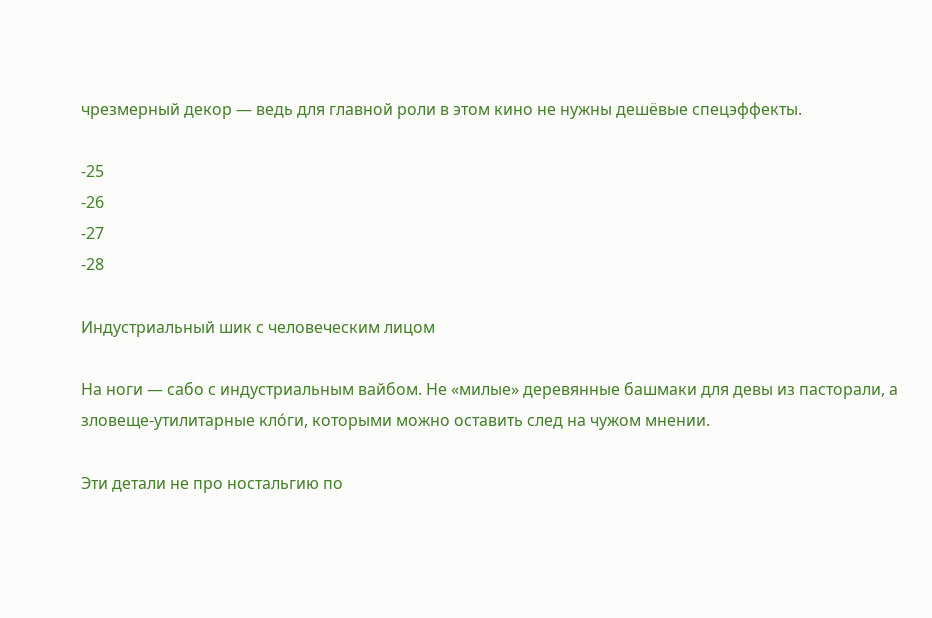чрезмерный декор — ведь для главной роли в этом кино не нужны дешёвые спецэффекты.

-25
-26
-27
-28

Индустриальный шик с человеческим лицом

На ноги — сабо с индустриальным вайбом. Не «милые» деревянные башмаки для девы из пасторали, а зловеще-утилитарные кло́ги, которыми можно оставить след на чужом мнении.

Эти детали не про ностальгию по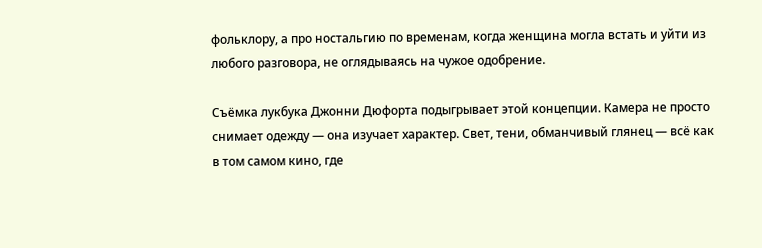фольклору, а про ностальгию по временам, когда женщина могла встать и уйти из любого разговора, не оглядываясь на чужое одобрение.

Съёмка лукбука Джонни Дюфорта подыгрывает этой концепции. Камера не просто снимает одежду — она изучает характер. Свет, тени, обманчивый глянец — всё как в том самом кино, где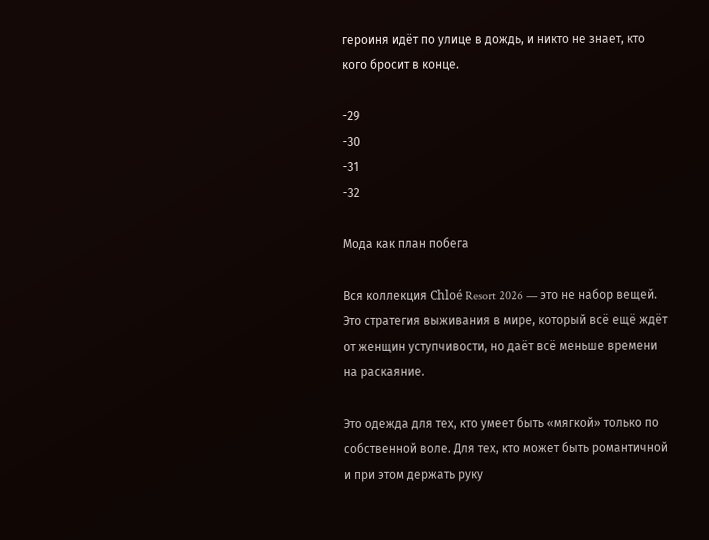героиня идёт по улице в дождь, и никто не знает, кто кого бросит в конце.

-29
-30
-31
-32

Мода как план побега

Вся коллекция Chloé Resort 2026 — это не набор вещей. Это стратегия выживания в мире, который всё ещё ждёт от женщин уступчивости, но даёт всё меньше времени на раскаяние.

Это одежда для тех, кто умеет быть «мягкой» только по собственной воле. Для тех, кто может быть романтичной и при этом держать руку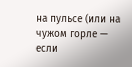на пульсе (или на чужом горле — если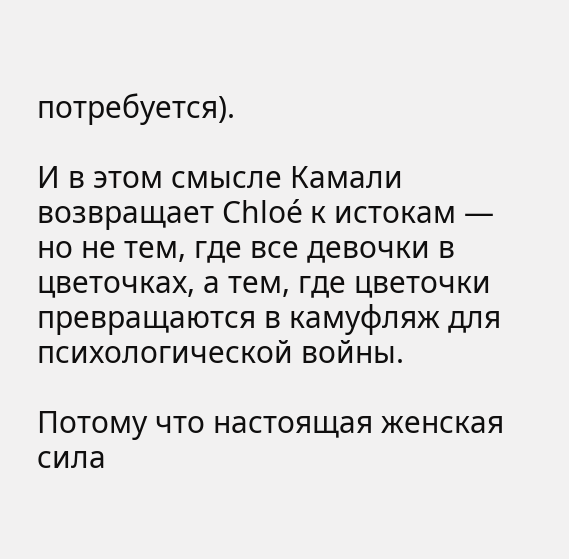потребуется).

И в этом смысле Камали возвращает Chloé к истокам — но не тем, где все девочки в цветочках, а тем, где цветочки превращаются в камуфляж для психологической войны.

Потому что настоящая женская сила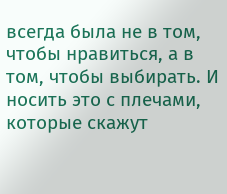всегда была не в том, чтобы нравиться, а в том, чтобы выбирать. И носить это с плечами, которые скажут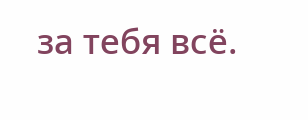за тебя всё.